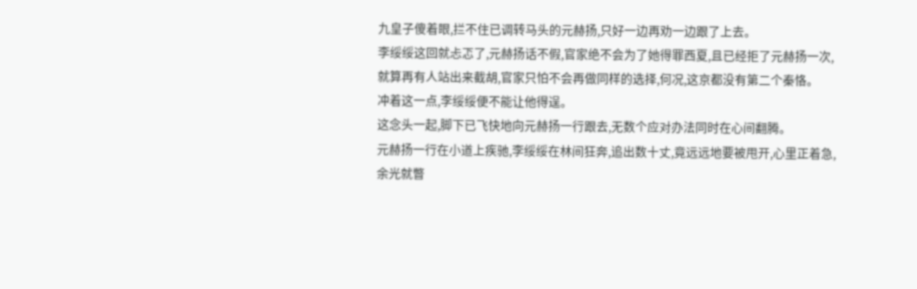九皇子傻着眼,拦不住已调转马头的元赫扬,只好一边再劝一边跟了上去。
李绥绥这回就忐忑了,元赫扬话不假,官家绝不会为了她得罪西夏,且已经拒了元赫扬一次,就算再有人站出来截胡,官家只怕不会再做同样的选择,何况,这京都没有第二个秦恪。
冲着这一点,李绥绥便不能让他得逞。
这念头一起,脚下已飞快地向元赫扬一行跟去,无数个应对办法同时在心间翻腾。
元赫扬一行在小道上疾驰,李绥绥在林间狂奔,追出数十丈,竟远远地要被甩开,心里正着急,余光就瞥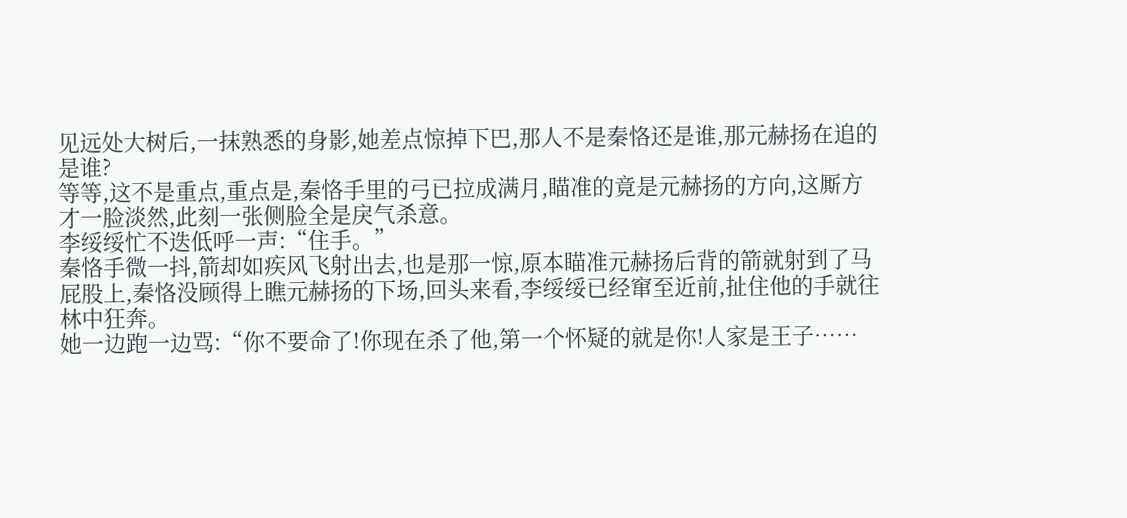见远处大树后,一抹熟悉的身影,她差点惊掉下巴,那人不是秦恪还是谁,那元赫扬在追的是谁?
等等,这不是重点,重点是,秦恪手里的弓已拉成满月,瞄准的竟是元赫扬的方向,这厮方才一脸淡然,此刻一张侧脸全是戾气杀意。
李绥绥忙不迭低呼一声:“住手。”
秦恪手微一抖,箭却如疾风飞射出去,也是那一惊,原本瞄准元赫扬后背的箭就射到了马屁股上,秦恪没顾得上瞧元赫扬的下场,回头来看,李绥绥已经窜至近前,扯住他的手就往林中狂奔。
她一边跑一边骂:“你不要命了!你现在杀了他,第一个怀疑的就是你!人家是王子……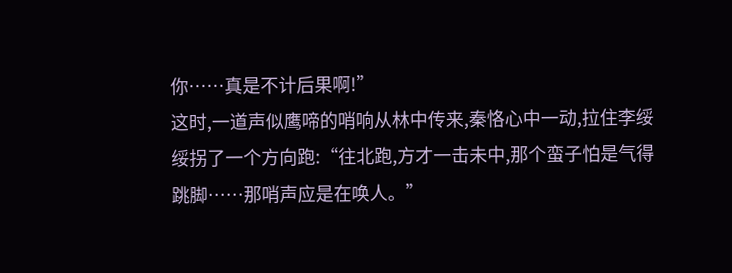你……真是不计后果啊!”
这时,一道声似鹰啼的哨响从林中传来,秦恪心中一动,拉住李绥绥拐了一个方向跑:“往北跑,方才一击未中,那个蛮子怕是气得跳脚……那哨声应是在唤人。”